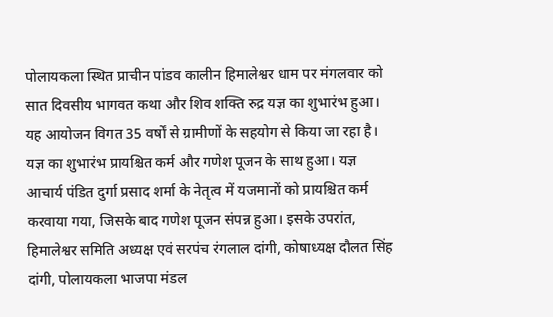पोलायकला स्थित प्राचीन पांडव कालीन हिमालेश्वर धाम पर मंगलवार को सात दिवसीय भागवत कथा और शिव शक्ति रुद्र यज्ञ का शुभारंभ हुआ। यह आयोजन विगत 35 वर्षों से ग्रामीणों के सहयोग से किया जा रहा है। यज्ञ का शुभारंभ प्रायश्चित कर्म और गणेश पूजन के साथ हुआ। यज्ञ आचार्य पंडित दुर्गा प्रसाद शर्मा के नेतृत्व में यजमानों को प्रायश्चित कर्म करवाया गया, जिसके बाद गणेश पूजन संपन्न हुआ। इसके उपरांत, हिमालेश्वर समिति अध्यक्ष एवं सरपंच रंगलाल दांगी, कोषाध्यक्ष दौलत सिंह दांगी, पोलायकला भाजपा मंडल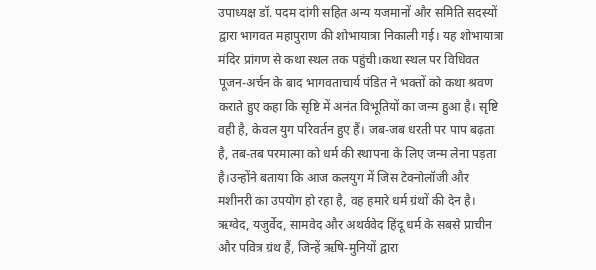उपाध्यक्ष डॉ. पदम दांगी सहित अन्य यजमानों और समिति सदस्यों द्वारा भागवत महापुराण की शोभायात्रा निकाली गई। यह शोभायात्रा मंदिर प्रांगण से कथा स्थल तक पहुंची।कथा स्थल पर विधिवत पूजन-अर्चन के बाद भागवताचार्य पंडित ने भक्तों को कथा श्रवण कराते हुए कहा कि सृष्टि में अनंत विभूतियों का जन्म हुआ है। सृष्टि वही है, केवल युग परिवर्तन हुए हैं। जब-जब धरती पर पाप बढ़ता है, तब-तब परमात्मा को धर्म की स्थापना के लिए जन्म लेना पड़ता है।उन्होंने बताया कि आज कलयुग में जिस टेक्नोलॉजी और मशीनरी का उपयोग हो रहा है, वह हमारे धर्म ग्रंथों की देन है। ऋग्वेद, यजुर्वेद, सामवेद और अथर्ववेद हिंदू धर्म के सबसे प्राचीन और पवित्र ग्रंथ हैं, जिन्हें ऋषि-मुनियों द्वारा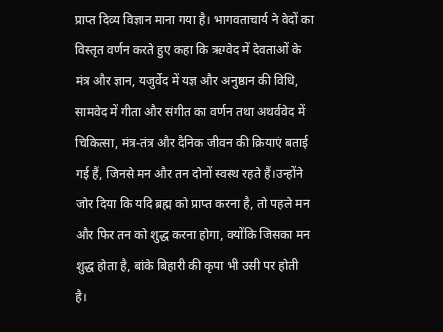प्राप्त दिव्य विज्ञान माना गया है। भागवताचार्य ने वेदों का विस्तृत वर्णन करते हुए कहा कि ऋग्वेद में देवताओं के मंत्र और ज्ञान, यजुर्वेद में यज्ञ और अनुष्ठान की विधि, सामवेद में गीता और संगीत का वर्णन तथा अथर्ववेद में चिकित्सा, मंत्र-तंत्र और दैनिक जीवन की क्रियाएं बताई गई हैं, जिनसे मन और तन दोनों स्वस्थ रहते हैं।उन्होंने जोर दिया कि यदि ब्रह्म को प्राप्त करना है, तो पहले मन और फिर तन को शुद्ध करना होगा, क्योंकि जिसका मन शुद्ध होता है, बांके बिहारी की कृपा भी उसी पर होती है।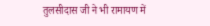तुलसीदास जी ने भी रामायण में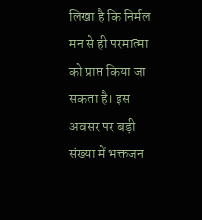लिखा है कि निर्मल मन से ही परमात्मा को प्राप्त किया जा सकता है। इस अवसर पर बड़ी संख्या में भक्तजन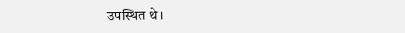उपस्थित थे।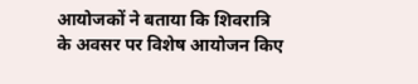आयोजकों ने बताया कि शिवरात्रि के अवसर पर विशेष आयोजन किए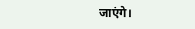जाएंगे।